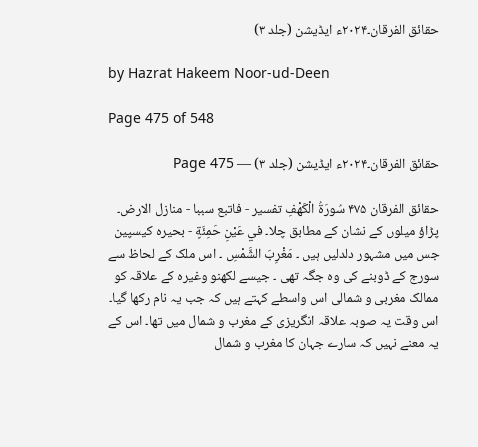حقائق الفرقان۔۲۰۲۴ء ایڈیشن (جلد ۳)

by Hazrat Hakeem Noor-ud-Deen

Page 475 of 548

حقائق الفرقان۔۲۰۲۴ء ایڈیشن (جلد ۳) — Page 475

حقائق الفرقان ۴۷۵ سُورَةُ الْكَهْفِ تفسیر - فاتبع سببا - منازل الارض۔ پڑاؤ میلوں کے نشان کے مطابق چلا۔ في عَيْنِ حَمِئَةٍ - بحیرہ کیسپین جس میں مشہور دلدلیں ہیں ۔ مَغْرِبَ الشَّمْسِ ۔ اس ملک کے لحاظ سے سورج کے ڈوبنے کی وہ جگہ تھی ۔ جیسے لکھنو وغیرہ کے علاقہ کو ممالک مغربی و شمالی اس واسطے کہتے ہیں کہ جب یہ نام رکھا گیا۔ اس وقت یہ صوبہ علاقہ انگریزی کے مغرب و شمال میں تھا۔ اس کے یہ معنے نہیں کہ سارے جہان کا مغرب و شمال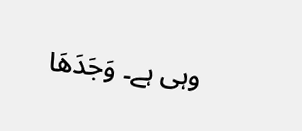وہی ہے۔ وَجَدَهَا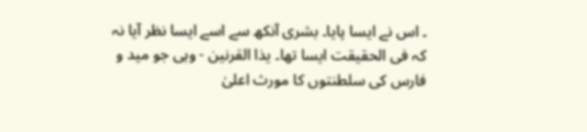۔ اس نے ایسا پایا۔ بشری آنکھ سے اسے ایسا نظر آیا نہ کہ فی الحقیقت ایسا تھا۔ يذا القرنين - وہی جو مید و فارس کی سلطنتوں کا مورث اعلیٰ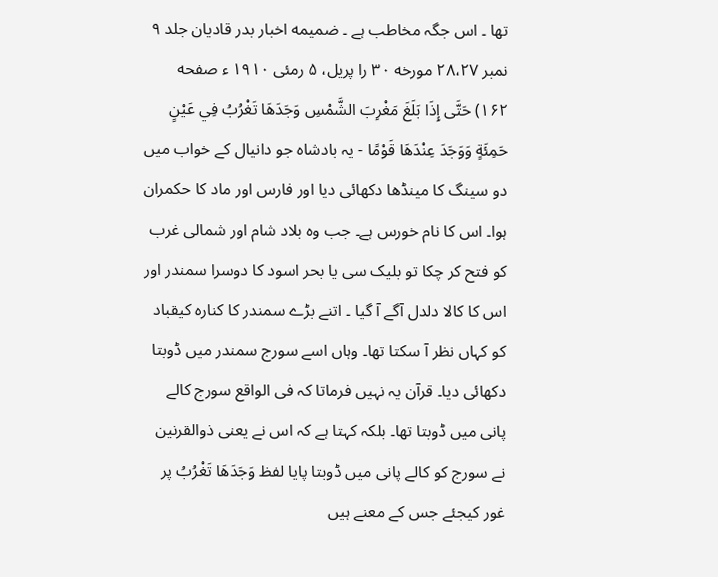تھا ۔ اس جگہ مخاطب ہے ۔ ضمیمه اخبار بدر قادیان جلد ۹ نمبر ۲۸،۲۷ مورخه ۳۰ را پریل، ۵ رمئی ۱۹۱۰ ء صفحه ۱۶۲) حَتَّى إِذَا بَلَغَ مَغْرِبَ الشَّمْسِ وَجَدَهَا تَغْرُبُ فِي عَيْنٍ حَمِئَةٍ وَوَجَدَ عِنْدَهَا قَوْمًا - یہ بادشاہ جو دانیال کے خواب میں دو سینگ کا مینڈھا دکھائی دیا اور فارس اور ماد کا حکمران ہوا۔ اس کا نام خورس ہے۔ جب وہ بلاد شام اور شمالی غرب کو فتح کر چکا تو بلیک سی یا بحر اسود کا دوسرا سمندر اور اس کا کالا دلدل آگے آ گیا ۔ اتنے بڑے سمندر کا کنارہ کیقباد کو کہاں نظر آ سکتا تھا۔ وہاں اسے سورج سمندر میں ڈوبتا دکھائی دیا۔ قرآن یہ نہیں فرماتا کہ فی الواقع سورج کالے پانی میں ڈوبتا تھا۔ بلکہ کہتا ہے کہ اس نے یعنی ذوالقرنین نے سورج کو کالے پانی میں ڈوبتا پایا لفظ وَجَدَهَا تَغْرُبُ پر غور کیجئے جس کے معنے ہیں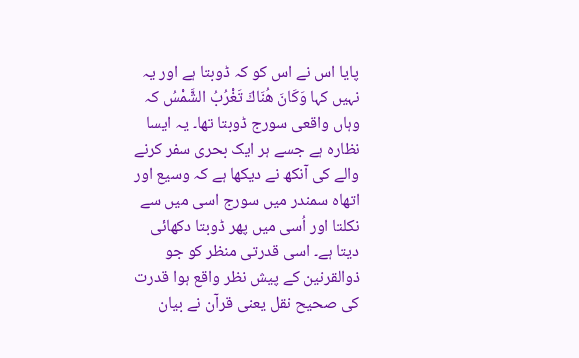پایا اس نے اس کو کہ ڈوبتا ہے اور یہ نہیں کہا وَكَانَ هُنَاكَ تَغْرُبُ الشَّمْسُ کہ وہاں واقعی سورج ڈوبتا تھا۔ یہ ایسا نظارہ ہے جسے ہر ایک بحری سفر کرنے والے کی آنکھ نے دیکھا ہے کہ وسیع اور اتھاہ سمندر میں سورج اسی میں سے نکلتا اور اُسی میں پھر ڈوبتا دکھائی دیتا ہے۔ اسی قدرتی منظر کو جو ذوالقرنین کے پیش نظر واقع ہوا قدرت کی صحیح نقل یعنی قرآن نے بیان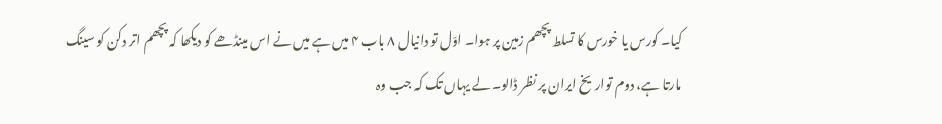کیا۔ کورس یا خورس کا تسلط پچھم زمین پر ہوا۔ اوّل تو دانیال ۸ باب ۴ میں ہے میں نے اس مینڈھے کو دیکھا کہ پچھم اتر دکن کو سینگ مارتا ہے، دوم تواریخ ایران پر نظر ڈالو۔ لے یہاں تک کہ جب وہ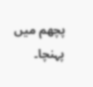پچھم میں پہنچا۔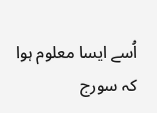اُسے ایسا معلوم ہوا کہ سورج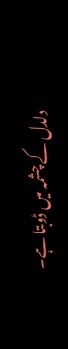دلدل کے چشمہ میں ڈوبتا ہے۔